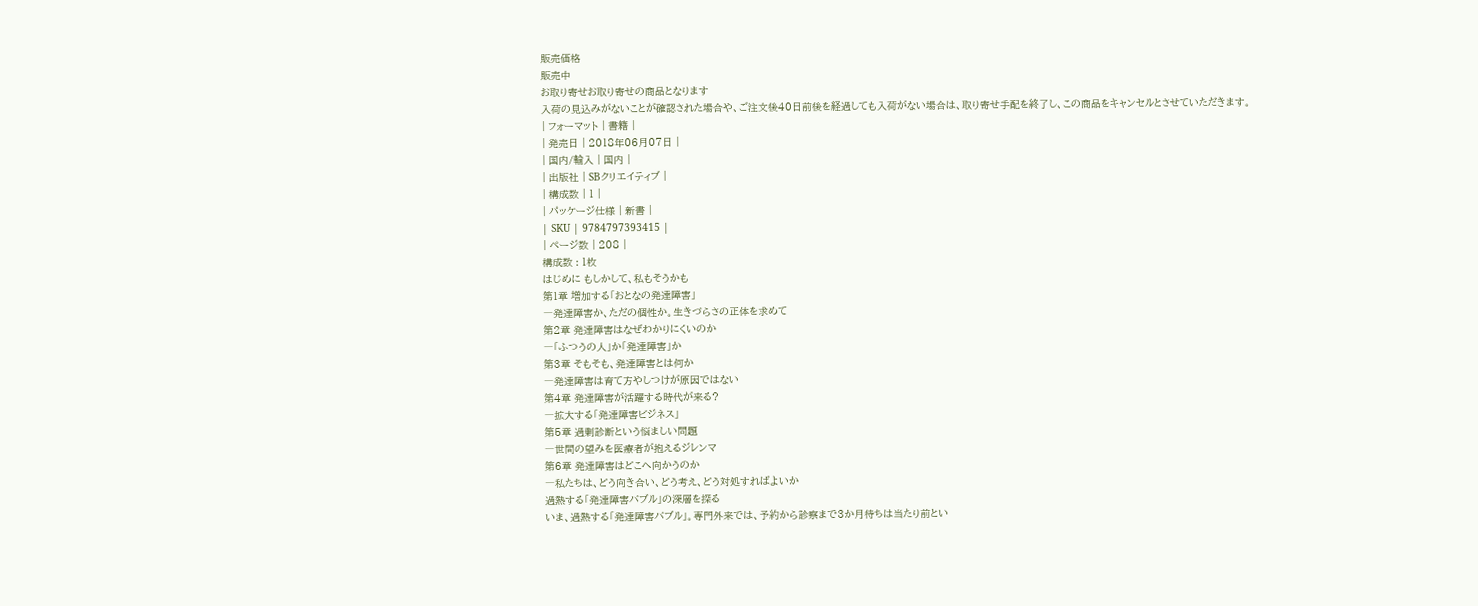販売価格
販売中
お取り寄せお取り寄せの商品となります
入荷の見込みがないことが確認された場合や、ご注文後40日前後を経過しても入荷がない場合は、取り寄せ手配を終了し、この商品をキャンセルとさせていただきます。
| フォーマット | 書籍 |
| 発売日 | 2018年06月07日 |
| 国内/輸入 | 国内 |
| 出版社 | SBクリエイティブ |
| 構成数 | 1 |
| パッケージ仕様 | 新書 |
| SKU | 9784797393415 |
| ページ数 | 208 |
構成数 : 1枚
はじめに もしかして、私もそうかも
第1章 増加する「おとなの発達障害」
―発達障害か、ただの個性か。生きづらさの正体を求めて
第2章 発達障害はなぜわかりにくいのか
―「ふつうの人」か「発達障害」か
第3章 そもそも、発達障害とは何か
―発達障害は育て方やしつけが原因ではない
第4章 発達障害が活躍する時代が来る?
―拡大する「発達障害ビジネス」
第5章 過剰診断という悩ましい問題
―世間の望みを医療者が抱えるジレンマ
第6章 発達障害はどこへ向かうのか
―私たちは、どう向き合い、どう考え、どう対処すればよいか
過熱する「発達障害バブル」の深層を探る
いま、過熱する「発達障害バブル」。専門外来では、予約から診察まで3か月待ちは当たり前とい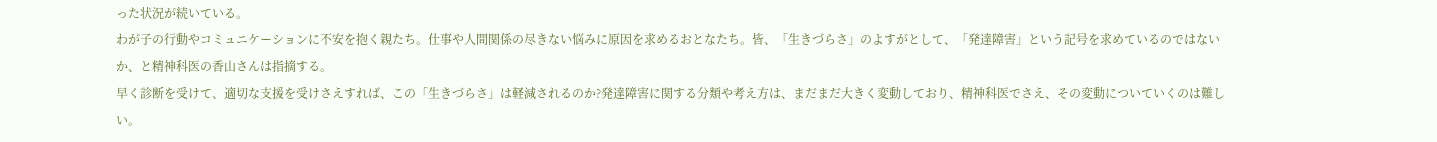った状況が続いている。
わが子の行動やコミュニケーションに不安を抱く親たち。仕事や人間関係の尽きない悩みに原因を求めるおとなたち。皆、「生きづらさ」のよすがとして、「発達障害」という記号を求めているのではないか、と精神科医の香山さんは指摘する。
早く診断を受けて、適切な支援を受けさえすれば、この「生きづらさ」は軽減されるのか?発達障害に関する分類や考え方は、まだまだ大きく変動しており、精神科医でさえ、その変動についていくのは難しい。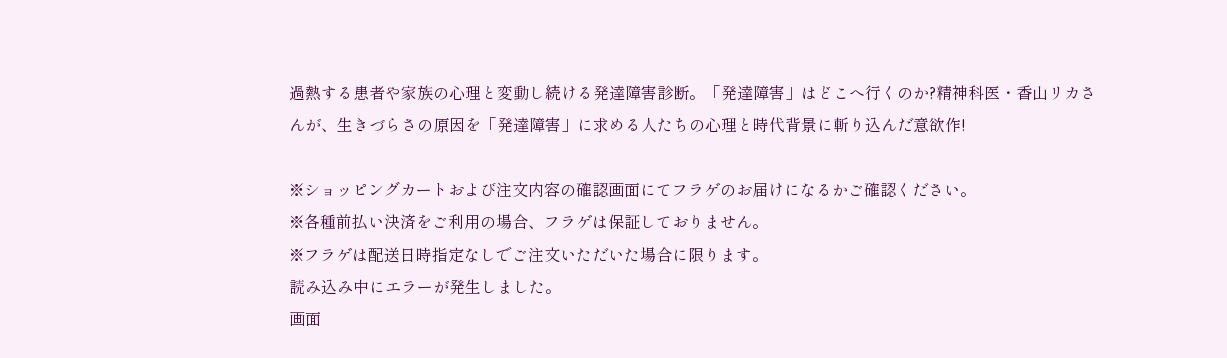過熱する患者や家族の心理と変動し続ける発達障害診断。「発達障害」はどこへ行くのか?精神科医・香山リカさんが、生きづらさの原因を「発達障害」に求める人たちの心理と時代背景に斬り込んだ意欲作!

※ショッピングカートおよび注文内容の確認画面にてフラゲのお届けになるかご確認ください。
※各種前払い決済をご利用の場合、フラゲは保証しておりません。
※フラゲは配送日時指定なしでご注文いただいた場合に限ります。
読み込み中にエラーが発生しました。
画面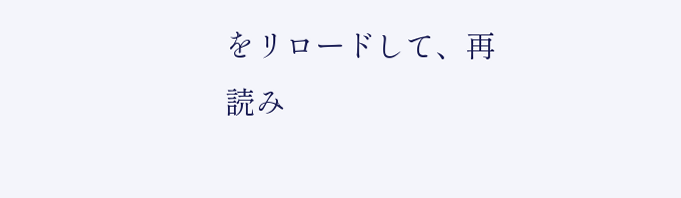をリロードして、再読み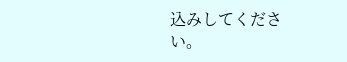込みしてください。